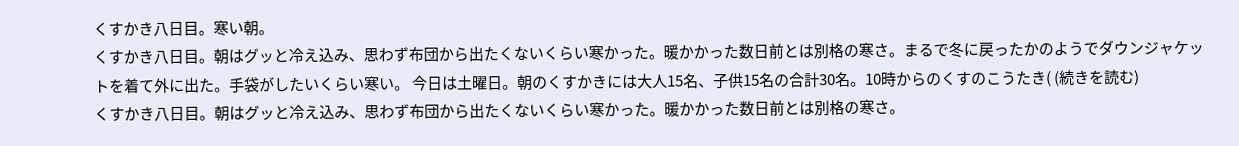くすかき八日目。寒い朝。
くすかき八日目。朝はグッと冷え込み、思わず布団から出たくないくらい寒かった。暖かかった数日前とは別格の寒さ。まるで冬に戻ったかのようでダウンジャケットを着て外に出た。手袋がしたいくらい寒い。 今日は土曜日。朝のくすかきには大人15名、子供15名の合計30名。10時からのくすのこうたき( (続きを読む)
くすかき八日目。朝はグッと冷え込み、思わず布団から出たくないくらい寒かった。暖かかった数日前とは別格の寒さ。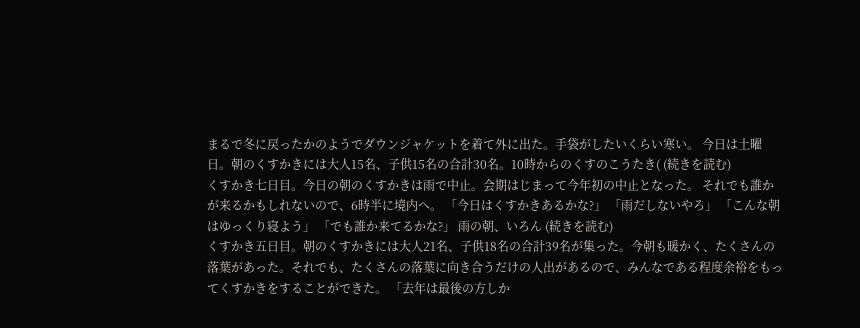まるで冬に戻ったかのようでダウンジャケットを着て外に出た。手袋がしたいくらい寒い。 今日は土曜日。朝のくすかきには大人15名、子供15名の合計30名。10時からのくすのこうたき( (続きを読む)
くすかき七日目。今日の朝のくすかきは雨で中止。会期はじまって今年初の中止となった。 それでも誰かが来るかもしれないので、6時半に境内へ。 「今日はくすかきあるかな?」 「雨だしないやろ」 「こんな朝はゆっくり寝よう」 「でも誰か来てるかな?」 雨の朝、いろん (続きを読む)
くすかき五日目。朝のくすかきには大人21名、子供18名の合計39名が集った。今朝も暖かく、たくさんの落葉があった。それでも、たくさんの落葉に向き合うだけの人出があるので、みんなである程度余裕をもってくすかきをすることができた。 「去年は最後の方しか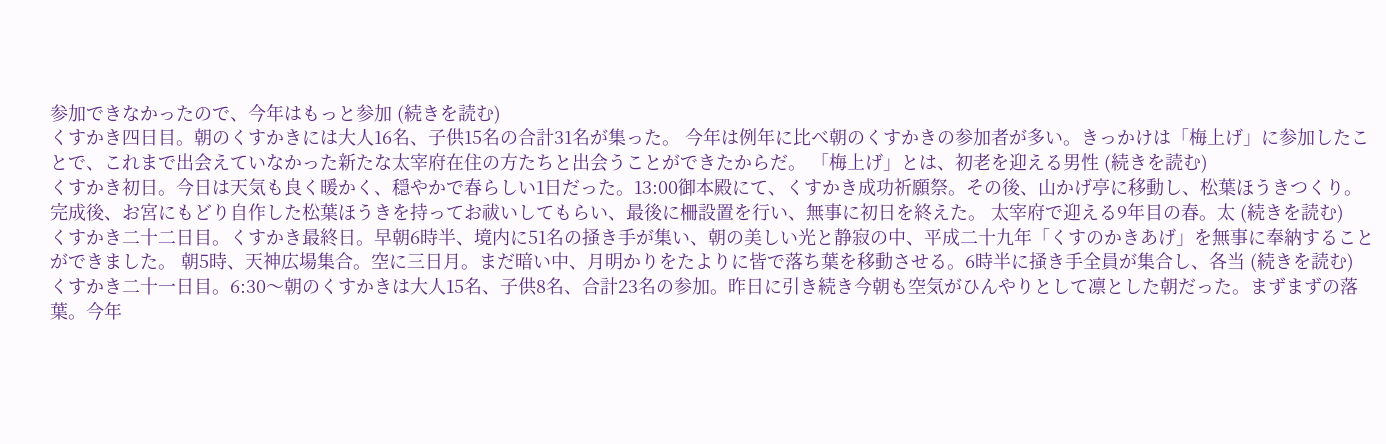参加できなかったので、今年はもっと参加 (続きを読む)
くすかき四日目。朝のくすかきには大人16名、子供15名の合計31名が集った。 今年は例年に比べ朝のくすかきの参加者が多い。きっかけは「梅上げ」に参加したことで、これまで出会えていなかった新たな太宰府在住の方たちと出会うことができたからだ。 「梅上げ」とは、初老を迎える男性 (続きを読む)
くすかき初日。今日は天気も良く暖かく、穏やかで春らしい1日だった。13:00御本殿にて、くすかき成功祈願祭。その後、山かげ亭に移動し、松葉ほうきつくり。完成後、お宮にもどり自作した松葉ほうきを持ってお祓いしてもらい、最後に柵設置を行い、無事に初日を終えた。 太宰府で迎える9年目の春。太 (続きを読む)
くすかき二十二日目。くすかき最終日。早朝6時半、境内に51名の掻き手が集い、朝の美しい光と静寂の中、平成二十九年「くすのかきあげ」を無事に奉納することができました。 朝5時、天神広場集合。空に三日月。まだ暗い中、月明かりをたよりに皆で落ち葉を移動させる。6時半に掻き手全員が集合し、各当 (続きを読む)
くすかき二十一日目。6:30〜朝のくすかきは大人15名、子供8名、合計23名の参加。昨日に引き続き今朝も空気がひんやりとして凛とした朝だった。まずまずの落葉。今年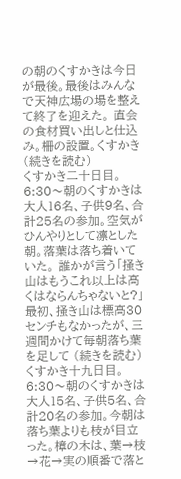の朝のくすかきは今日が最後。最後はみんなで天神広場の場を整えて終了を迎えた。 直会の食材買い出しと仕込み。柵の設置。くすかき (続きを読む)
くすかき二十日目。6:30〜朝のくすかきは大人16名、子供9名、合計25名の参加。空気がひんやりとして凛とした朝。落葉は落ち着いていた。 誰かが言う「掻き山はもうこれ以上は高くはならんちゃないと?」 最初、掻き山は標高30センチもなかったが、三週間かけて毎朝落ち葉を足して (続きを読む)
くすかき十九日目。6:30〜朝のくすかきは大人15名、子供5名、合計20名の参加。今朝は落ち葉よりも枝が目立った。樟の木は、葉→枝→花→実の順番で落と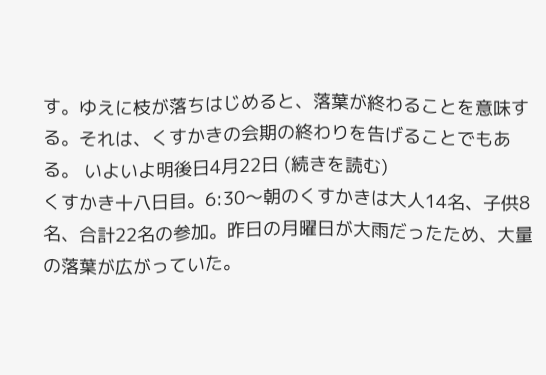す。ゆえに枝が落ちはじめると、落葉が終わることを意味する。それは、くすかきの会期の終わりを告げることでもある。 いよいよ明後日4月22日 (続きを読む)
くすかき十八日目。6:30〜朝のくすかきは大人14名、子供8名、合計22名の参加。昨日の月曜日が大雨だったため、大量の落葉が広がっていた。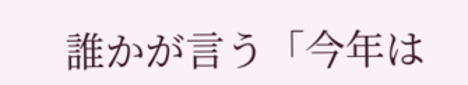誰かが言う「今年は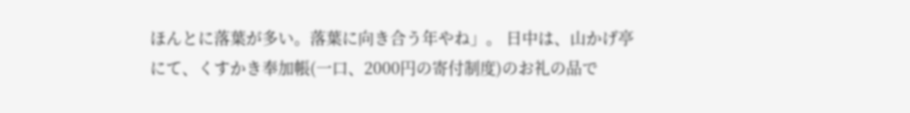ほんとに落葉が多い。落葉に向き合う年やね」。 日中は、山かげ亭にて、くすかき奉加帳(一口、2000円の寄付制度)のお礼の品で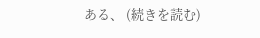ある、 (続きを読む)